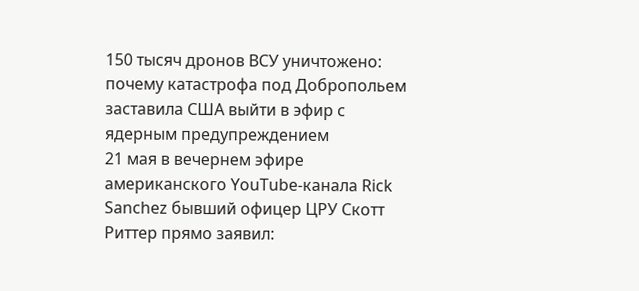150 тысяч дронов ВСУ уничтожено: почему катастрофа под Добропольем заставила США выйти в эфир с ядерным предупреждением
21 мая в вечернем эфире американского YouTube-канала Rick Sanchez бывший офицер ЦРУ Скотт Риттер прямо заявил: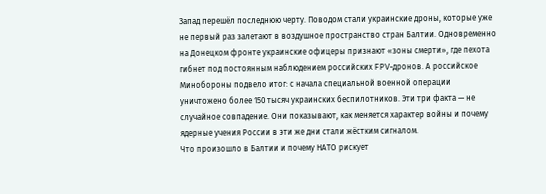Запад перешёл последнюю черту. Поводом стали украинские дроны, которые уже не первый раз залетают в воздушное пространство стран Балтии. Одновременно на Донецком фронте украинские офицеры признают «зоны смерти», где пехота гибнет под постоянным наблюдением российских FPV-дронов. А российское Минобороны подвело итог: с начала специальной военной операции уничтожено более 150 тысяч украинских беспилотников. Эти три факта — не случайное совпадение. Они показывают, как меняется характер войны и почему ядерные учения России в эти же дни стали жёстким сигналом.
Что произошло в Балтии и почему НАТО рискует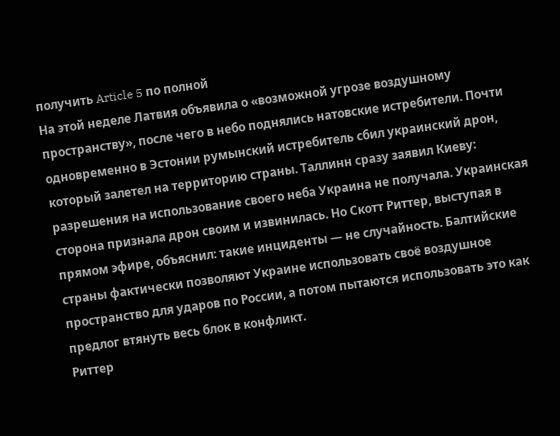получить Article 5 по полной
На этой неделе Латвия объявила о «возможной угрозе воздушному пространству», после чего в небо поднялись натовские истребители. Почти одновременно в Эстонии румынский истребитель сбил украинский дрон, который залетел на территорию страны. Таллинн сразу заявил Киеву: разрешения на использование своего неба Украина не получала. Украинская сторона признала дрон своим и извинилась. Но Скотт Риттер, выступая в прямом эфире, объяснил: такие инциденты — не случайность. Балтийские страны фактически позволяют Украине использовать своё воздушное пространство для ударов по России, а потом пытаются использовать это как предлог втянуть весь блок в конфликт.
Риттер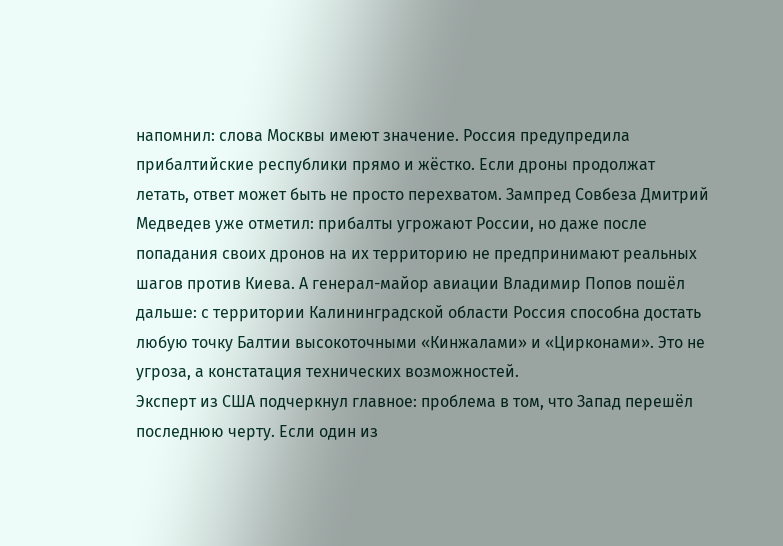напомнил: слова Москвы имеют значение. Россия предупредила прибалтийские республики прямо и жёстко. Если дроны продолжат летать, ответ может быть не просто перехватом. Зампред Совбеза Дмитрий Медведев уже отметил: прибалты угрожают России, но даже после попадания своих дронов на их территорию не предпринимают реальных шагов против Киева. А генерал-майор авиации Владимир Попов пошёл дальше: с территории Калининградской области Россия способна достать любую точку Балтии высокоточными «Кинжалами» и «Цирконами». Это не угроза, а констатация технических возможностей.
Эксперт из США подчеркнул главное: проблема в том, что Запад перешёл последнюю черту. Если один из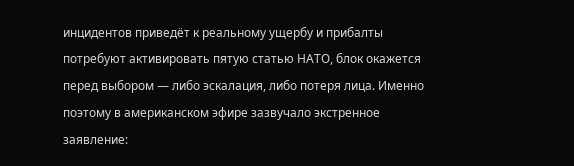инцидентов приведёт к реальному ущербу и прибалты потребуют активировать пятую статью НАТО, блок окажется перед выбором — либо эскалация, либо потеря лица. Именно поэтому в американском эфире зазвучало экстренное заявление: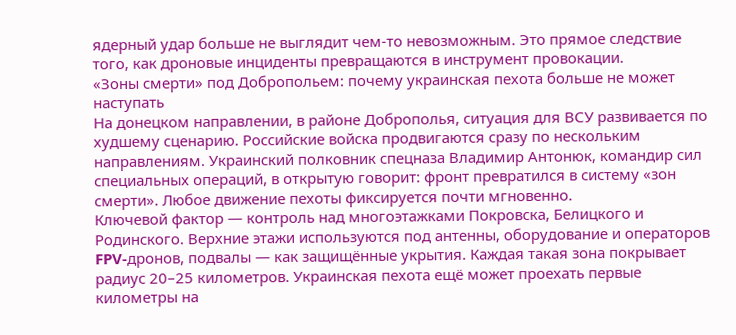ядерный удар больше не выглядит чем-то невозможным. Это прямое следствие того, как дроновые инциденты превращаются в инструмент провокации.
«Зоны смерти» под Добропольем: почему украинская пехота больше не может наступать
На донецком направлении, в районе Доброполья, ситуация для ВСУ развивается по худшему сценарию. Российские войска продвигаются сразу по нескольким направлениям. Украинский полковник спецназа Владимир Антонюк, командир сил специальных операций, в открытую говорит: фронт превратился в систему «зон смерти». Любое движение пехоты фиксируется почти мгновенно.
Ключевой фактор — контроль над многоэтажками Покровска, Белицкого и Родинского. Верхние этажи используются под антенны, оборудование и операторов FPV-дронов, подвалы — как защищённые укрытия. Каждая такая зона покрывает радиус 20–25 километров. Украинская пехота ещё может проехать первые километры на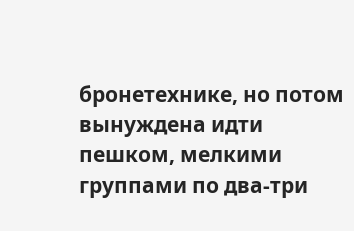бронетехнике, но потом вынуждена идти пешком, мелкими группами по два-три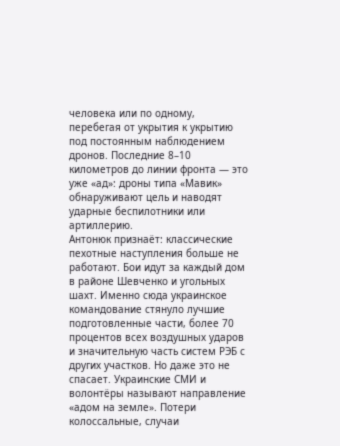человека или по одному, перебегая от укрытия к укрытию под постоянным наблюдением дронов. Последние 8–10 километров до линии фронта — это уже «ад»: дроны типа «Мавик» обнаруживают цель и наводят ударные беспилотники или артиллерию.
Антонюк признаёт: классические пехотные наступления больше не работают. Бои идут за каждый дом в районе Шевченко и угольных шахт. Именно сюда украинское командование стянуло лучшие подготовленные части, более 70 процентов всех воздушных ударов и значительную часть систем РЭБ с других участков. Но даже это не спасает. Украинские СМИ и волонтёры называют направление «адом на земле». Потери колоссальные, случаи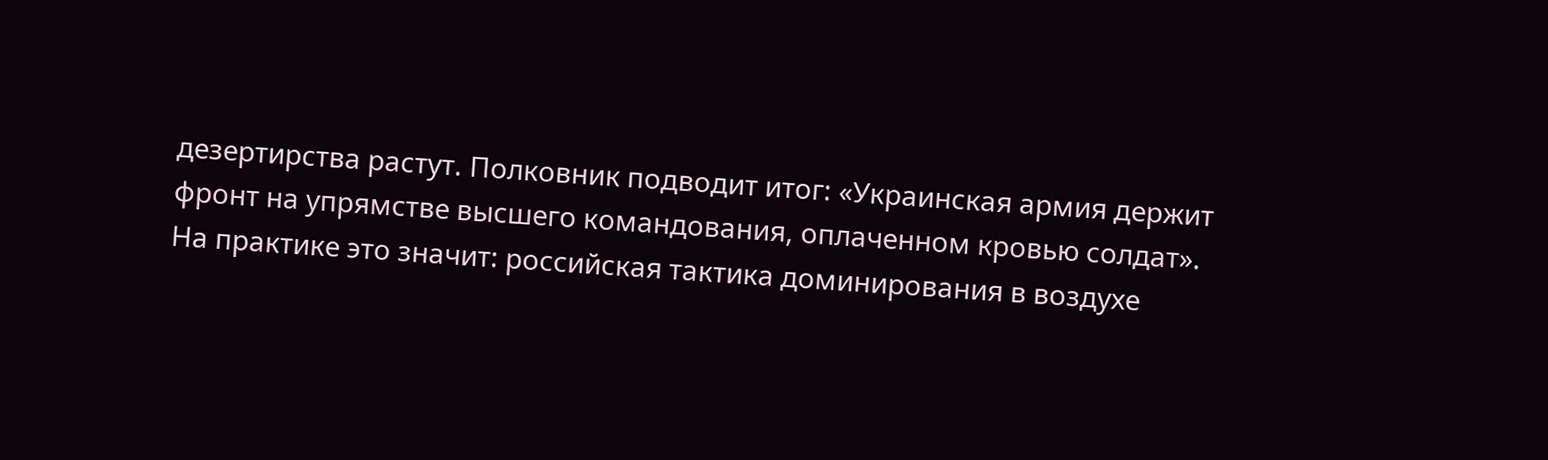дезертирства растут. Полковник подводит итог: «Украинская армия держит фронт на упрямстве высшего командования, оплаченном кровью солдат».
На практике это значит: российская тактика доминирования в воздухе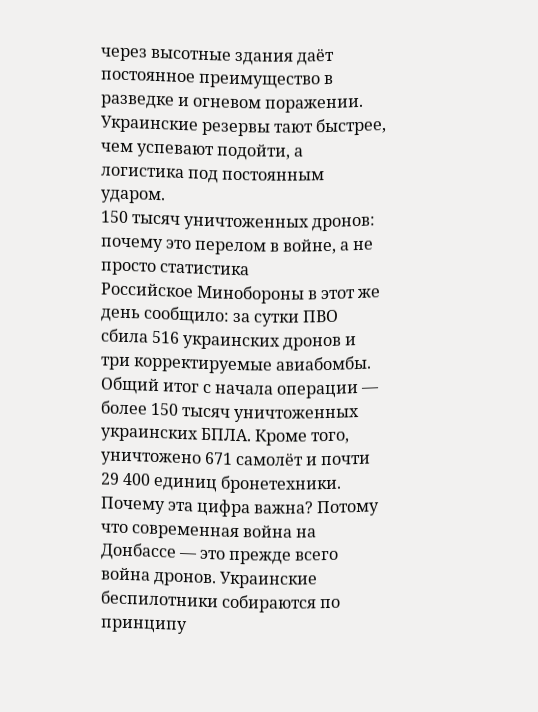через высотные здания даёт постоянное преимущество в разведке и огневом поражении. Украинские резервы тают быстрее, чем успевают подойти, а логистика под постоянным ударом.
150 тысяч уничтоженных дронов: почему это перелом в войне, а не просто статистика
Российское Минобороны в этот же день сообщило: за сутки ПВО сбила 516 украинских дронов и три корректируемые авиабомбы. Общий итог с начала операции — более 150 тысяч уничтоженных украинских БПЛА. Кроме того, уничтожено 671 самолёт и почти 29 400 единиц бронетехники.
Почему эта цифра важна? Потому что современная война на Донбассе — это прежде всего война дронов. Украинские беспилотники собираются по принципу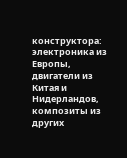конструктора: электроника из Европы, двигатели из Китая и Нидерландов, композиты из других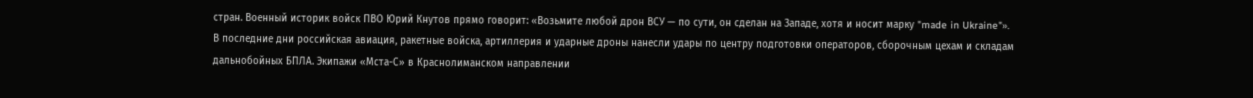стран. Военный историк войск ПВО Юрий Кнутов прямо говорит: «Возьмите любой дрон ВСУ — по сути, он сделан на Западе, хотя и носит марку "made in Ukraine"».
В последние дни российская авиация, ракетные войска, артиллерия и ударные дроны нанесли удары по центру подготовки операторов, сборочным цехам и складам дальнобойных БПЛА. Экипажи «Мста-С» в Краснолиманском направлении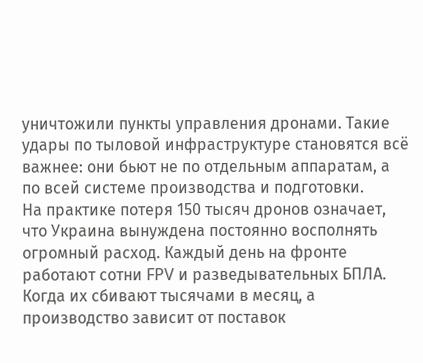уничтожили пункты управления дронами. Такие удары по тыловой инфраструктуре становятся всё важнее: они бьют не по отдельным аппаратам, а по всей системе производства и подготовки.
На практике потеря 150 тысяч дронов означает, что Украина вынуждена постоянно восполнять огромный расход. Каждый день на фронте работают сотни FPV и разведывательных БПЛА. Когда их сбивают тысячами в месяц, а производство зависит от поставок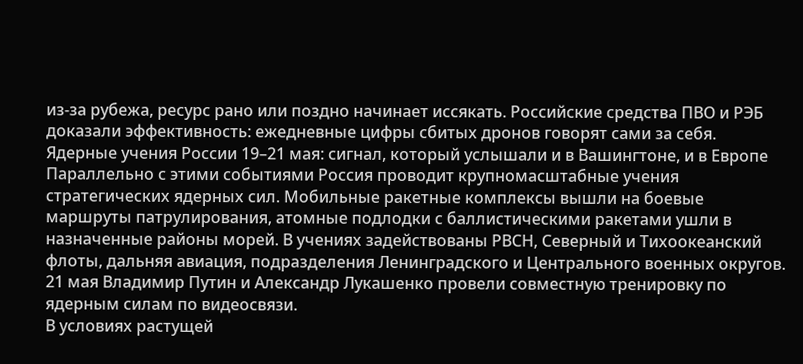из-за рубежа, ресурс рано или поздно начинает иссякать. Российские средства ПВО и РЭБ доказали эффективность: ежедневные цифры сбитых дронов говорят сами за себя.
Ядерные учения России 19–21 мая: сигнал, который услышали и в Вашингтоне, и в Европе
Параллельно с этими событиями Россия проводит крупномасштабные учения стратегических ядерных сил. Мобильные ракетные комплексы вышли на боевые маршруты патрулирования, атомные подлодки с баллистическими ракетами ушли в назначенные районы морей. В учениях задействованы РВСН, Северный и Тихоокеанский флоты, дальняя авиация, подразделения Ленинградского и Центрального военных округов. 21 мая Владимир Путин и Александр Лукашенко провели совместную тренировку по ядерным силам по видеосвязи.
В условиях растущей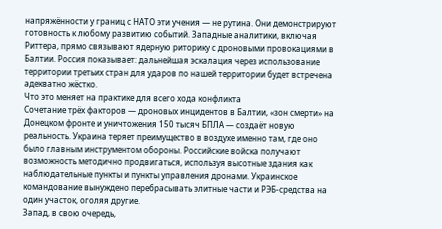напряжённости у границ с НАТО эти учения — не рутина. Они демонстрируют готовность к любому развитию событий. Западные аналитики, включая Риттера, прямо связывают ядерную риторику с дроновыми провокациями в Балтии. Россия показывает: дальнейшая эскалация через использование территории третьих стран для ударов по нашей территории будет встречена адекватно жёстко.
Что это меняет на практике для всего хода конфликта
Сочетание трёх факторов — дроновых инцидентов в Балтии, «зон смерти» на Донецком фронте и уничтожения 150 тысяч БПЛА — создаёт новую реальность. Украина теряет преимущество в воздухе именно там, где оно было главным инструментом обороны. Российские войска получают возможность методично продвигаться, используя высотные здания как наблюдательные пункты и пункты управления дронами. Украинское командование вынуждено перебрасывать элитные части и РЭБ-средства на один участок, оголяя другие.
Запад, в свою очередь,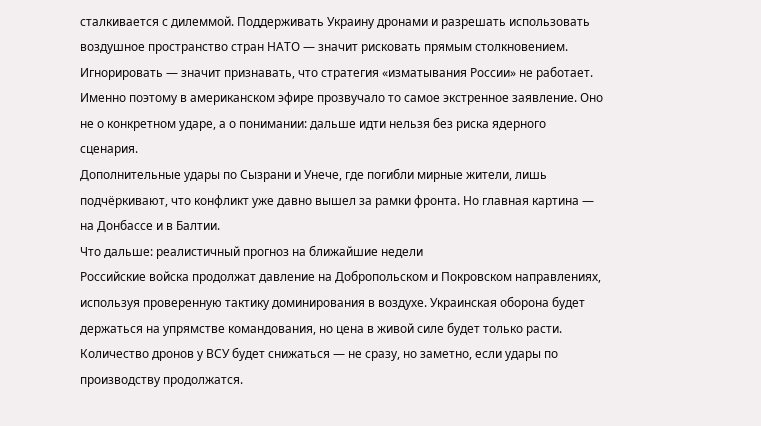сталкивается с дилеммой. Поддерживать Украину дронами и разрешать использовать воздушное пространство стран НАТО — значит рисковать прямым столкновением. Игнорировать — значит признавать, что стратегия «изматывания России» не работает. Именно поэтому в американском эфире прозвучало то самое экстренное заявление. Оно не о конкретном ударе, а о понимании: дальше идти нельзя без риска ядерного сценария.
Дополнительные удары по Сызрани и Унече, где погибли мирные жители, лишь подчёркивают, что конфликт уже давно вышел за рамки фронта. Но главная картина — на Донбассе и в Балтии.
Что дальше: реалистичный прогноз на ближайшие недели
Российские войска продолжат давление на Добропольском и Покровском направлениях, используя проверенную тактику доминирования в воздухе. Украинская оборона будет держаться на упрямстве командования, но цена в живой силе будет только расти. Количество дронов у ВСУ будет снижаться — не сразу, но заметно, если удары по производству продолжатся.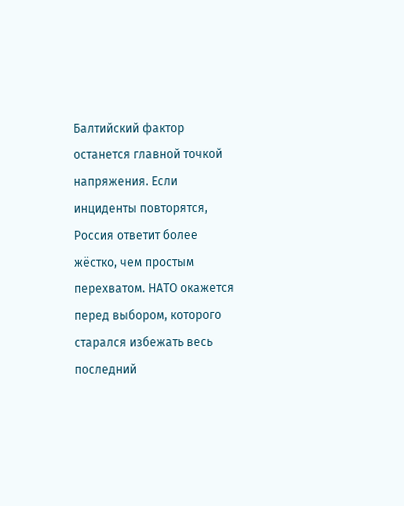Балтийский фактор останется главной точкой напряжения. Если инциденты повторятся, Россия ответит более жёстко, чем простым перехватом. НАТО окажется перед выбором, которого старался избежать весь последний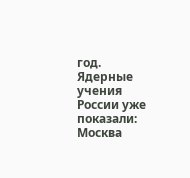год. Ядерные учения России уже показали: Москва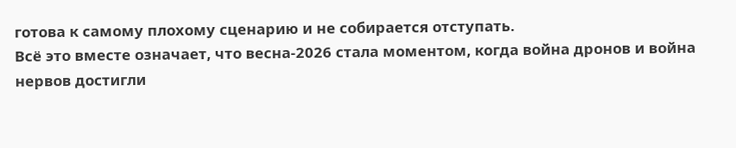готова к самому плохому сценарию и не собирается отступать.
Всё это вместе означает, что весна-2026 стала моментом, когда война дронов и война нервов достигли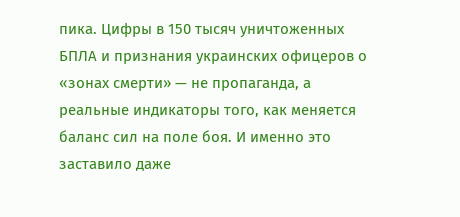пика. Цифры в 150 тысяч уничтоженных БПЛА и признания украинских офицеров о «зонах смерти» — не пропаганда, а реальные индикаторы того, как меняется баланс сил на поле боя. И именно это заставило даже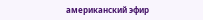американский эфир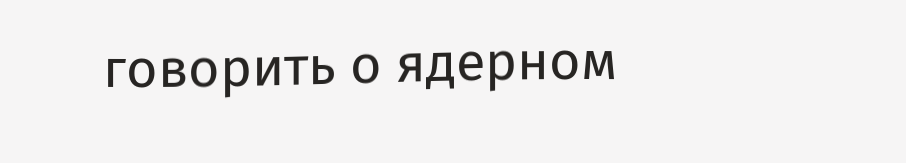говорить о ядерном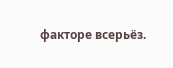факторе всерьёз.